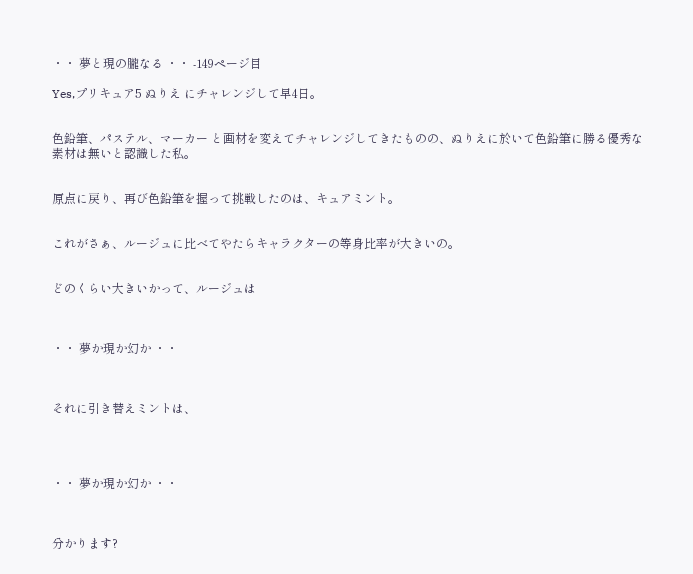・・ 夢と現の朧なる ・・ -149ページ目

Yes,プリキュア5 ぬりえ にチャレンジして早4日。


色鉛筆、パステル、マーカー と画材を変えてチャレンジしてきたものの、ぬりえに於いて色鉛筆に勝る優秀な素材は無いと認識した私。


原点に戻り、再び色鉛筆を握って挑戦したのは、キュアミント。


これがさぁ、ルージュに比べてやたらキャラクターの等身比率が大きいの。


どのくらい大きいかって、ルージュは



・・ 夢か現か幻か ・・



それに引き替えミントは、




・・ 夢か現か幻か ・・



分かります?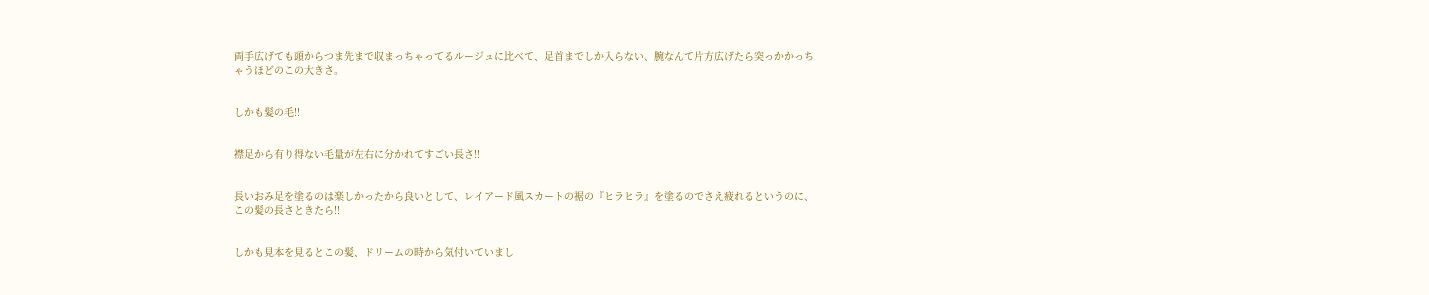両手広げても頭からつま先まで収まっちゃってるルージュに比べて、足首までしか入らない、腕なんて片方広げたら突っかかっちゃうほどのこの大きさ。


しかも髪の毛!!


襟足から有り得ない毛量が左右に分かれてすごい長さ!!


長いおみ足を塗るのは楽しかったから良いとして、レイアード風スカートの裾の『ヒラヒラ』を塗るのでさえ疲れるというのに、この髪の長さときたら!!


しかも見本を見るとこの髪、ドリームの時から気付いていまし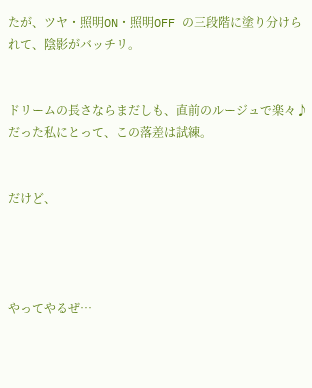たが、ツヤ・照明ON・照明OFF の三段階に塗り分けられて、陰影がバッチリ。


ドリームの長さならまだしも、直前のルージュで楽々♪だった私にとって、この落差は試練。


だけど、




やってやるぜ…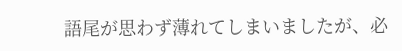語尾が思わず薄れてしまいましたが、必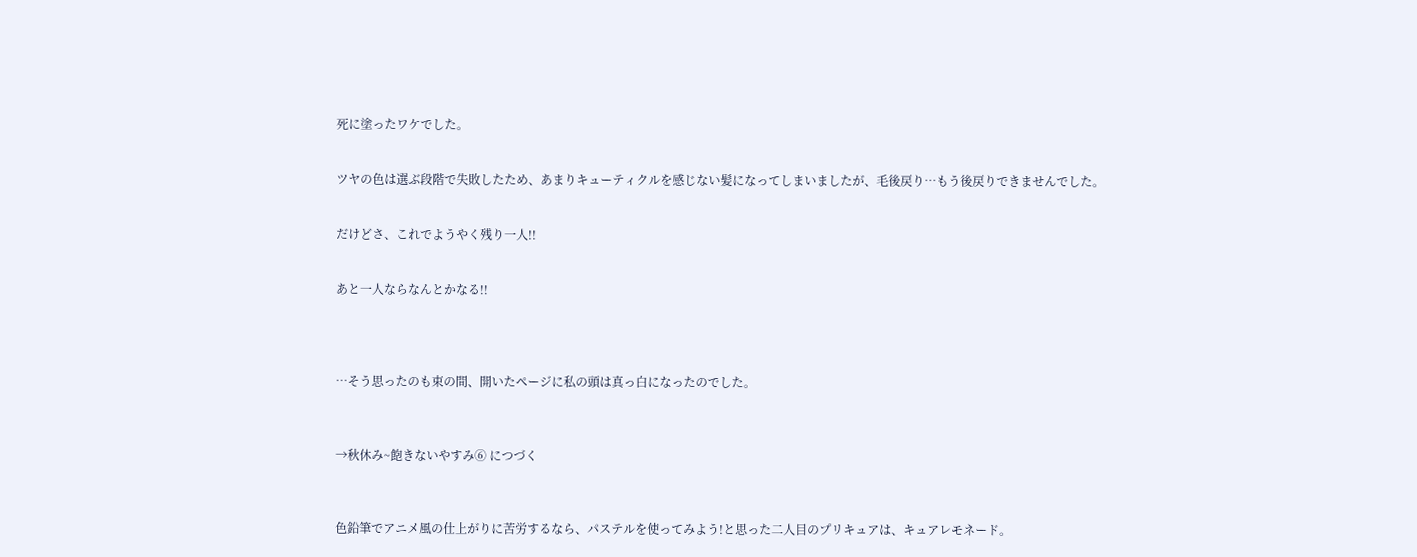死に塗ったワケでした。


ツヤの色は選ぶ段階で失敗したため、あまりキューティクルを感じない髪になってしまいましたが、毛後戻り…もう後戻りできませんでした。


だけどさ、これでようやく残り一人!!


あと一人ならなんとかなる!!




…そう思ったのも束の間、開いたページに私の頭は真っ白になったのでした。



→秋休み~飽きないやすみ⑥ につづく



色鉛筆でアニメ風の仕上がりに苦労するなら、パステルを使ってみよう!と思った二人目のプリキュアは、キュアレモネード。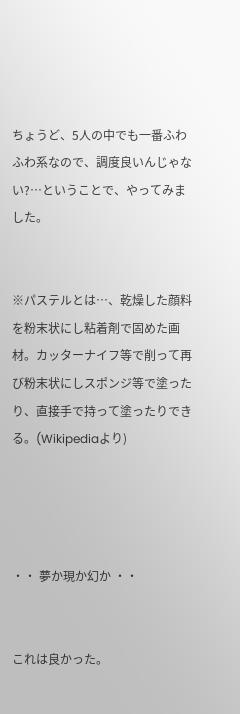ちょうど、5人の中でも一番ふわふわ系なので、調度良いんじゃない?…ということで、やってみました。


※パステルとは…、乾燥した顔料を粉末状にし粘着剤で固めた画材。カッターナイフ等で削って再び粉末状にしスポンジ等で塗ったり、直接手で持って塗ったりできる。(Wikipediaより)




・・ 夢か現か幻か ・・


これは良かった。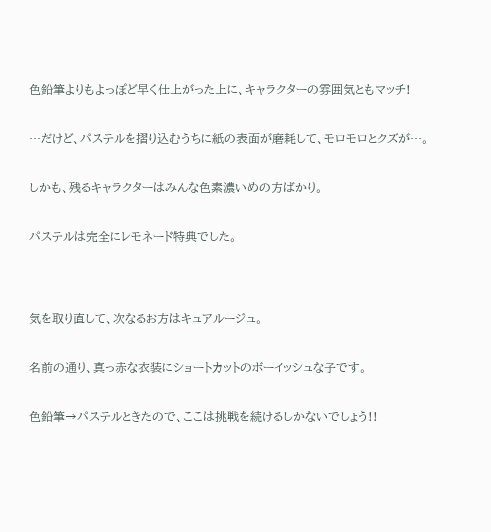色鉛筆よりもよっぽど早く仕上がった上に、キャラクターの雰囲気ともマッチ!


…だけど、パステルを摺り込むうちに紙の表面が磨耗して、モロモロとクズが…。


しかも、残るキャラクターはみんな色素濃いめの方ばかり。


パステルは完全にレモネード特典でした。




気を取り直して、次なるお方はキュアルージュ。


名前の通り、真っ赤な衣装にショートカットのボーイッシュな子です。


色鉛筆→パステルときたので、ここは挑戦を続けるしかないでしょう!!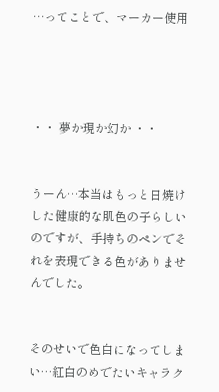…ってことで、マーカー使用




・・ 夢か現か幻か ・・


うーん…本当はもっと日焼けした健康的な肌色の子らしいのですが、手持ちのペンでそれを表現できる色がありませんでした。


そのせいで色白になってしまい…紅白のめでたいキャラク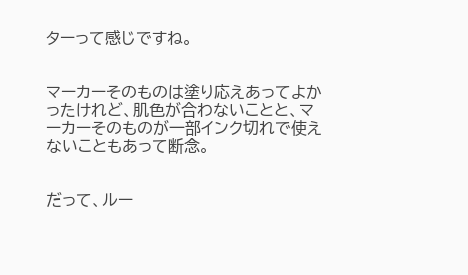ターって感じですね。


マーカーそのものは塗り応えあってよかったけれど、肌色が合わないことと、マーカーそのものが一部インク切れで使えないこともあって断念。


だって、ルー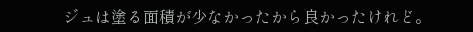ジュは塗る面積が少なかったから良かったけれど。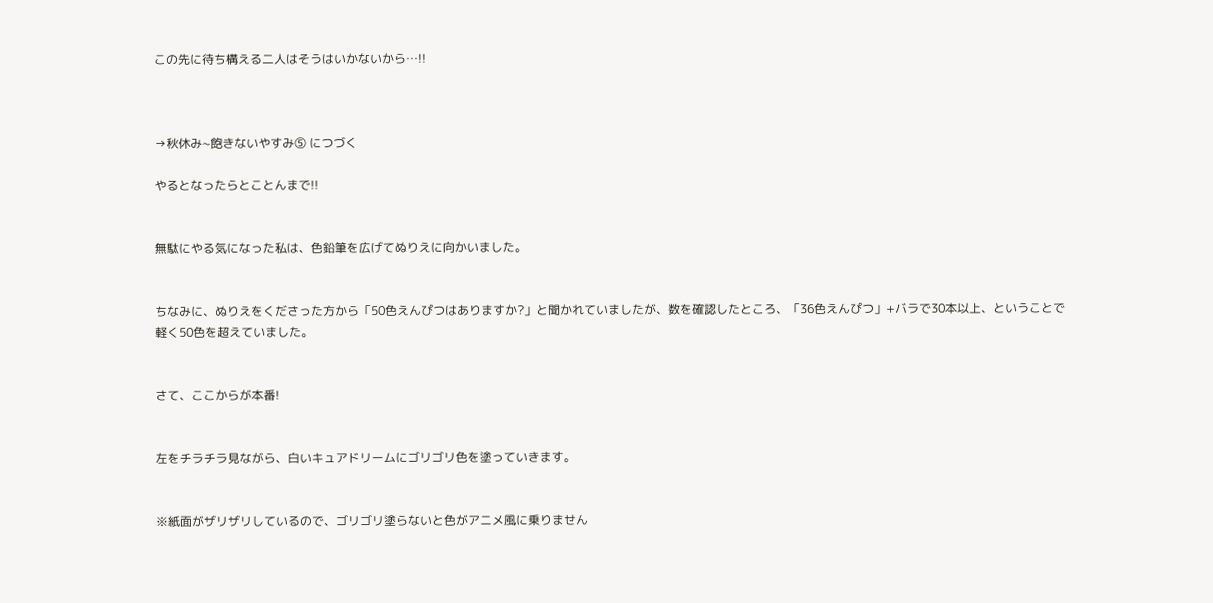この先に待ち構える二人はそうはいかないから…!!



→秋休み~飽きないやすみ⑤ につづく

やるとなったらとことんまで!!


無駄にやる気になった私は、色鉛筆を広げてぬりえに向かいました。


ちなみに、ぬりえをくださった方から「50色えんぴつはありますか?」と聞かれていましたが、数を確認したところ、「36色えんぴつ」+バラで30本以上、ということで軽く50色を超えていました。


さて、ここからが本番!


左をチラチラ見ながら、白いキュアドリームにゴリゴリ色を塗っていきます。


※紙面がザリザリしているので、ゴリゴリ塗らないと色がアニメ風に乗りません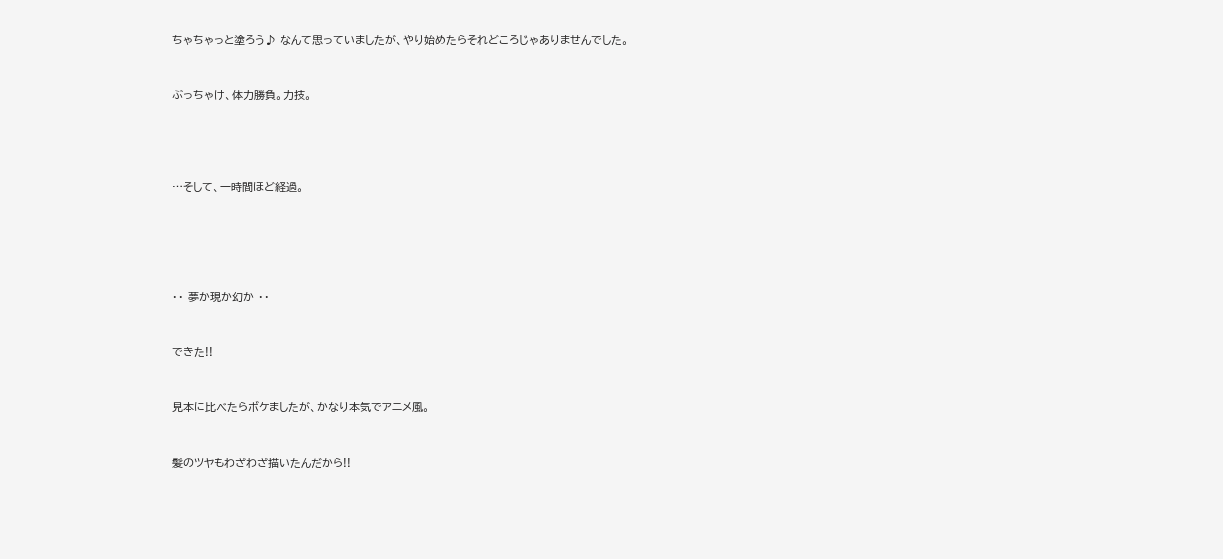ちゃちゃっと塗ろう♪ なんて思っていましたが、やり始めたらそれどころじゃありませんでした。


ぶっちゃけ、体力勝負。力技。




…そして、一時間ほど経過。





・・ 夢か現か幻か ・・


できた!!


見本に比べたらボケましたが、かなり本気でアニメ風。


髪のツヤもわざわざ描いたんだから!!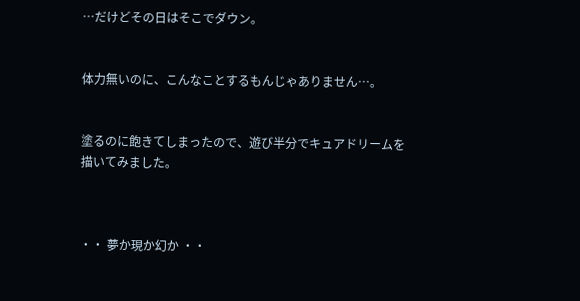…だけどその日はそこでダウン。


体力無いのに、こんなことするもんじゃありません…。


塗るのに飽きてしまったので、遊び半分でキュアドリームを描いてみました。



・・ 夢か現か幻か ・・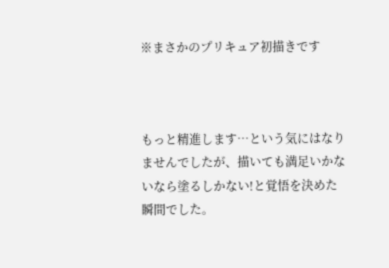※まさかのプリキュア初描きです



もっと精進します…という気にはなりませんでしたが、描いても満足いかないなら塗るしかない!と覚悟を決めた瞬間でした。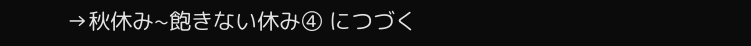→秋休み~飽きない休み④ につづく